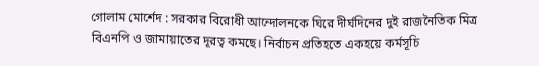গোলাম মোর্শেদ : সরকার বিরোধী আন্দোলনকে ঘিরে দীর্ঘদিনের দুই রাজনৈতিক মিত্র বিএনপি ও জামায়াতের দূরত্ব কমছে। নির্বাচন প্রতিহতে একহয়ে কর্মসূচি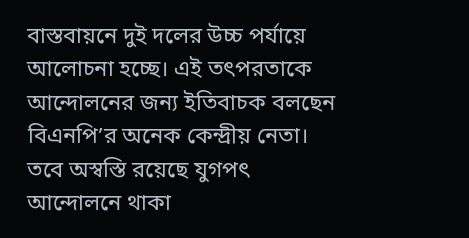বাস্তবায়নে দুই দলের উচ্চ পর্যায়ে আলোচনা হচ্ছে। এই তৎপরতাকে আন্দোলনের জন্য ইতিবাচক বলছেন বিএনপি’র অনেক কেন্দ্রীয় নেতা। তবে অস্বস্তি রয়েছে যুগপৎ আন্দোলনে থাকা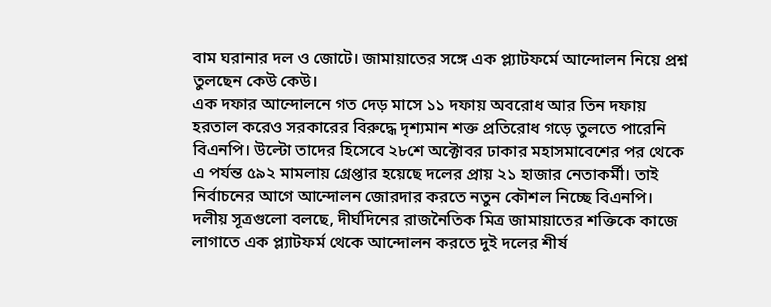বাম ঘরানার দল ও জোটে। জামায়াতের সঙ্গে এক প্ল্যাটফর্মে আন্দোলন নিয়ে প্রশ্ন তুলছেন কেউ কেউ।
এক দফার আন্দোলনে গত দেড় মাসে ১১ দফায় অবরোধ আর তিন দফায় হরতাল করেও সরকারের বিরুদ্ধে দৃশ্যমান শক্ত প্রতিরোধ গড়ে তুলতে পারেনি বিএনপি। উল্টো তাদের হিসেবে ২৮শে অক্টোবর ঢাকার মহাসমাবেশের পর থেকে এ পর্যন্ত ৫৯২ মামলায় গ্রেপ্তার হয়েছে দলের প্রায় ২১ হাজার নেতাকর্মী। তাই নির্বাচনের আগে আন্দোলন জোরদার করতে নতুন কৌশল নিচ্ছে বিএনপি।
দলীয় সূত্রগুলো বলছে, দীর্ঘদিনের রাজনৈতিক মিত্র জামায়াতের শক্তিকে কাজে লাগাতে এক প্ল্যাটফর্ম থেকে আন্দোলন করতে দুই দলের শীর্ষ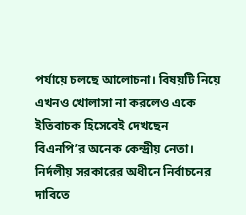পর্যায়ে চলছে আলোচনা। বিষয়টি নিয়ে এখনও খোলাসা না করলেও একে ইতিবাচক হিসেবেই দেখছেন বিএনপি’র অনেক কেন্দ্রীয় নেতা।
নির্দলীয় সরকারের অধীনে নির্বাচনের দাবিতে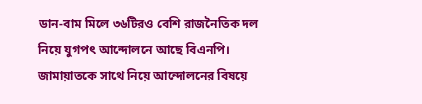ডান-বাম মিলে ৩৬টিরও বেশি রাজনৈতিক দল নিয়ে যুগপৎ আন্দোলনে আছে বিএনপি। জামায়াতকে সাথে নিয়ে আন্দোলনের বিষয়ে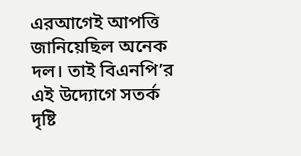এরআগেই আপত্তি জানিয়েছিল অনেক দল। তাই বিএনপি’র এই উদ্যোগে সতর্ক দৃষ্টি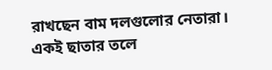রাখছেন বাম দলগুলোর নেতারা।
একই ছাতার তলে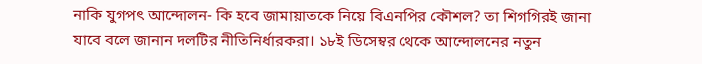নাকি যুগপৎ আন্দোলন- কি হবে জামায়াতকে নিয়ে বিএনপির কৌশল? তা শিগগিরই জানা যাবে বলে জানান দলটির নীতিনির্ধারকরা। ১৮ই ডিসেম্বর থেকে আন্দোলনের নতুন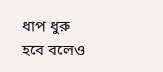ধাপ ধুরু হবে বলেও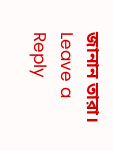জানান তারা।
Leave a Reply